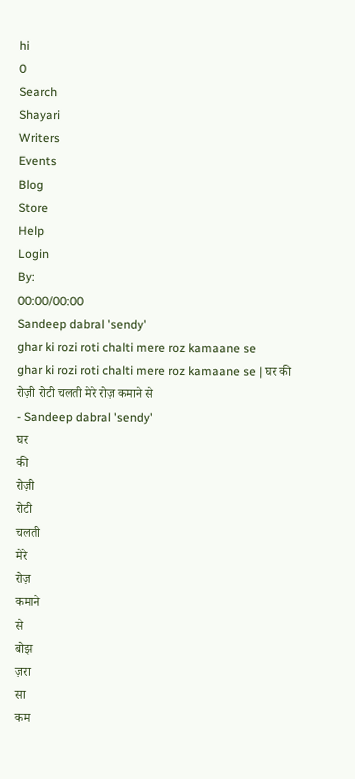hi
0
Search
Shayari
Writers
Events
Blog
Store
Help
Login
By:
00:00/00:00
Sandeep dabral 'sendy'
ghar ki rozi roti chalti mere roz kamaane se
ghar ki rozi roti chalti mere roz kamaane se | घर की रोज़ी रोटी चलती मेरे रोज़ कमाने से
- Sandeep dabral 'sendy'
घर
की
रोज़ी
रोटी
चलती
मेरे
रोज़
कमाने
से
बोझ
ज़रा
सा
कम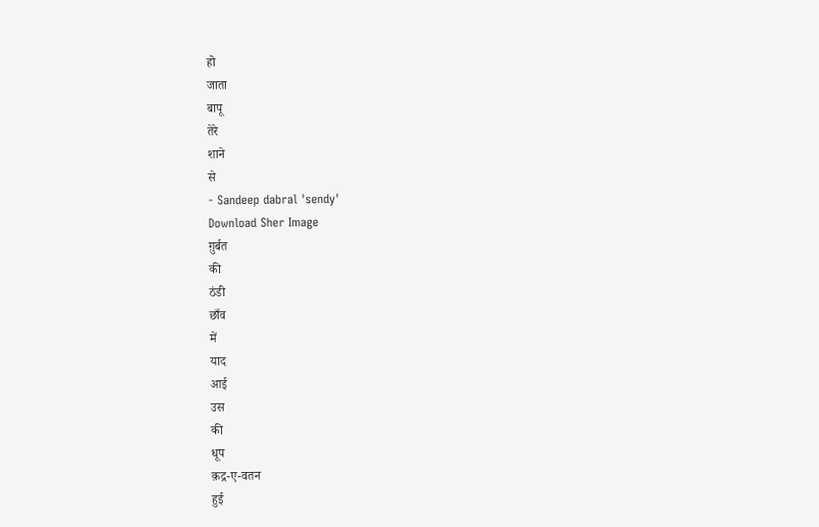हो
जाता
बापू
तेरे
शाने
से
- Sandeep dabral 'sendy'
Download Sher Image
ग़ुर्बत
की
ठंडी
छाँव
में
याद
आई
उस
की
धूप
क़द्र-ए-वतन
हुई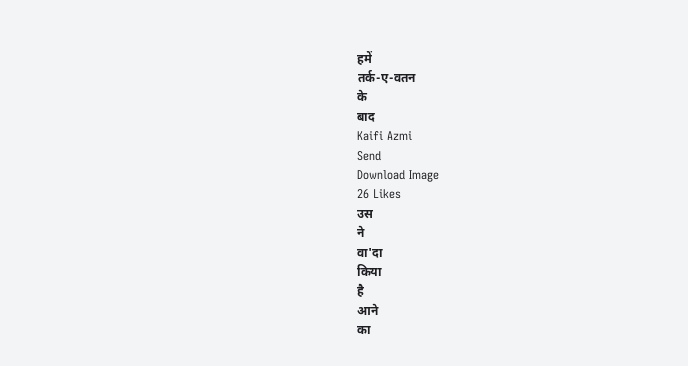हमें
तर्क-ए-वतन
के
बाद
Kaifi Azmi
Send
Download Image
26 Likes
उस
ने
वा'दा
किया
है
आने
का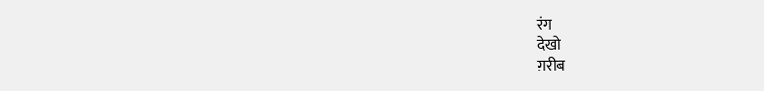रंग
देखो
ग़रीब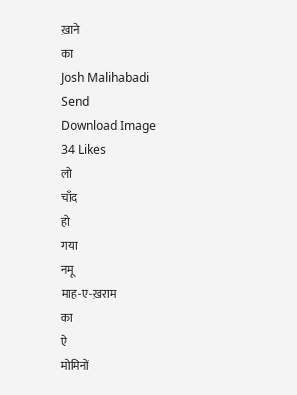ख़ाने
का
Josh Malihabadi
Send
Download Image
34 Likes
लो
चाँद
हो
गया
नमू
माह-ए-ख़राम
का
ऐ
मोमिनों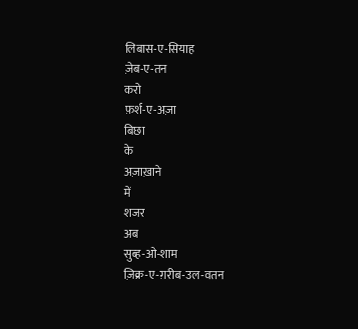लिबास-ए-सियाह
ज़ेब-ए-तन
करो
फ़र्श-ए-अज़ा
बिछा
के
अज़ाख़ाने
में
शजर
अब
सुब्ह-ओ-शाम
ज़िक्र-ए-ग़रीब-उल-वतन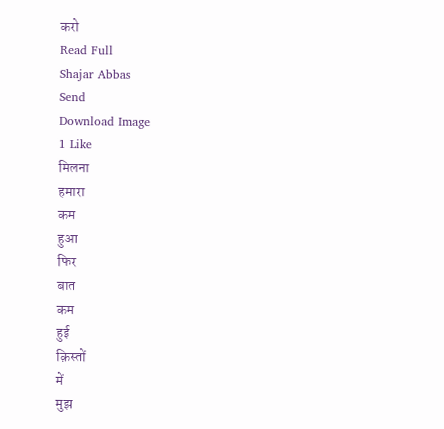करो
Read Full
Shajar Abbas
Send
Download Image
1 Like
मिलना
हमारा
कम
हुआ
फिर
बात
कम
हुई
क़िस्तों
में
मुझ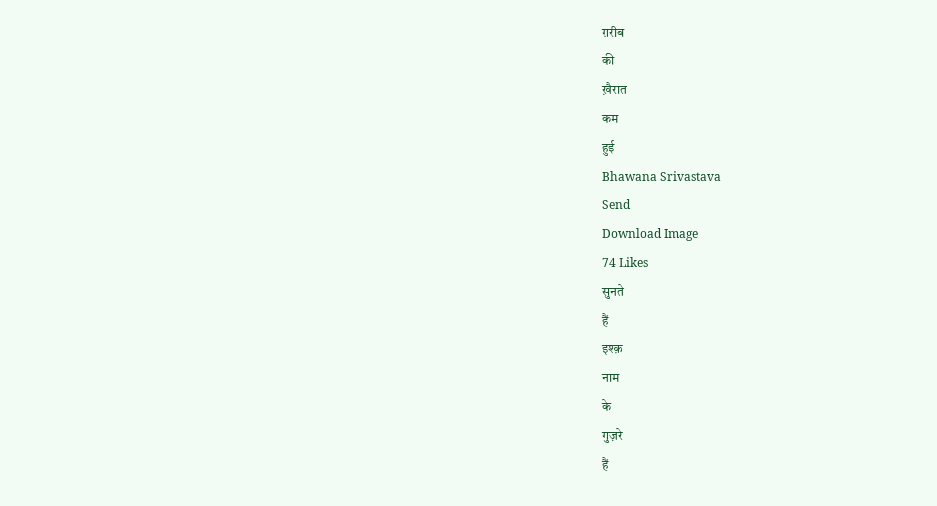ग़रीब
की
ख़ैरात
कम
हुई
Bhawana Srivastava
Send
Download Image
74 Likes
सुनते
हैं
इश्क़
नाम
के
गुज़रे
हैं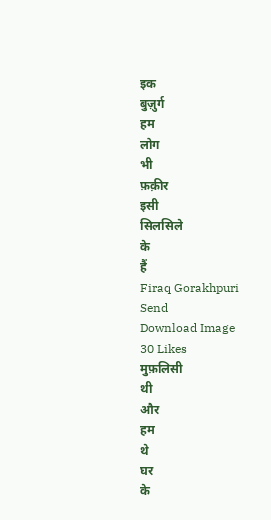इक
बुज़ुर्ग
हम
लोग
भी
फ़क़ीर
इसी
सिलसिले
के
हैं
Firaq Gorakhpuri
Send
Download Image
30 Likes
मुफ़लिसी
थी
और
हम
थे
घर
के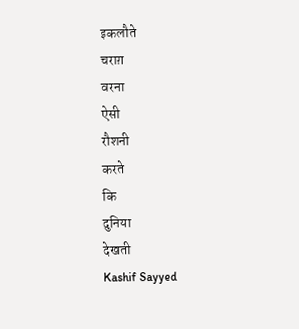इकलौते
चराग़
वरना
ऐसी
रौशनी
करते
कि
दुनिया
देखती
Kashif Sayyed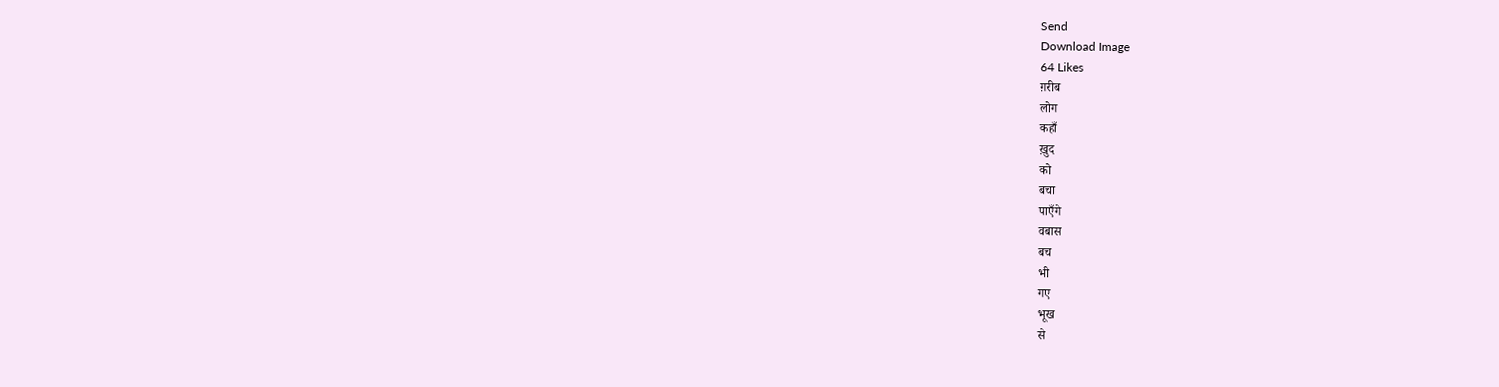Send
Download Image
64 Likes
ग़रीब
लोग
कहाँ
ख़ुद
को
बचा
पाएँगे
वबास
बच
भी
गए
भूख
से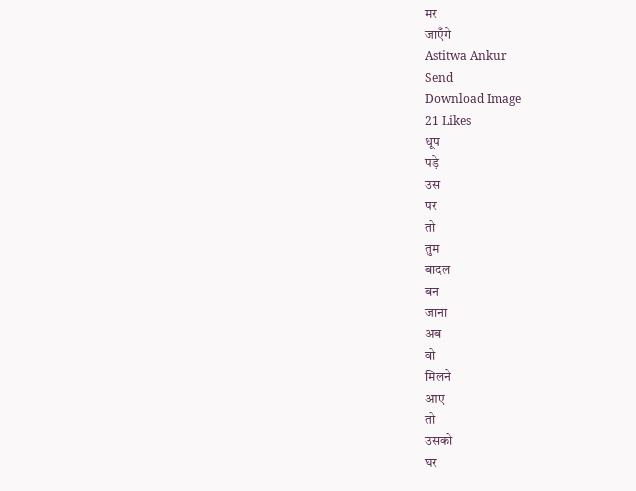मर
जाएँगे
Astitwa Ankur
Send
Download Image
21 Likes
धूप
पड़े
उस
पर
तो
तुम
बादल
बन
जाना
अब
वो
मिलने
आए
तो
उसको
घर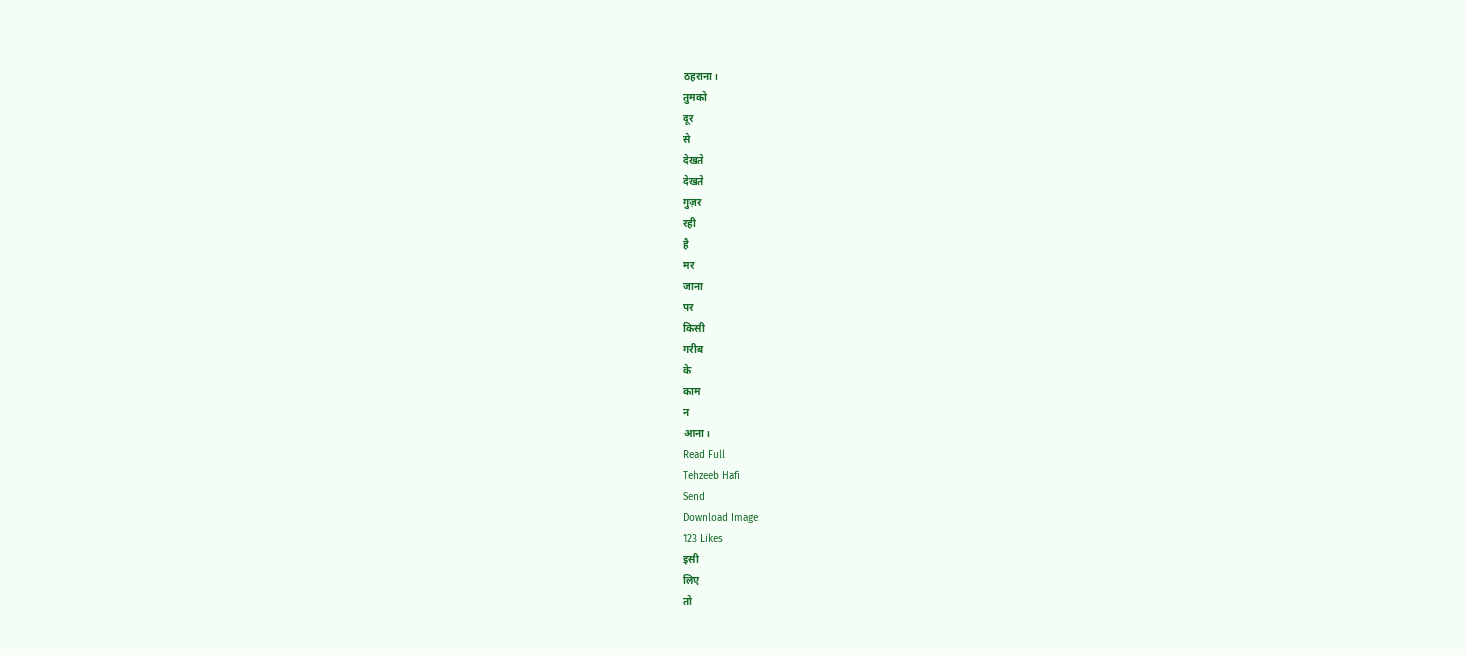ठहराना।
तुमको
दूर
से
देखते
देखते
गुज़र
रही
है
मर
जाना
पर
किसी
गरीब
के
काम
न
आना।
Read Full
Tehzeeb Hafi
Send
Download Image
123 Likes
इसी
लिए
तो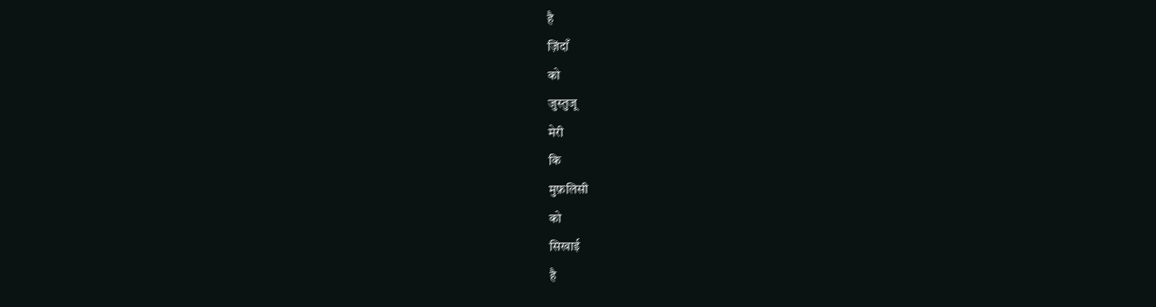है
ज़िंदाँ
को
जुस्तुजू
मेरी
कि
मुफ़लिसी
को
सिखाई
है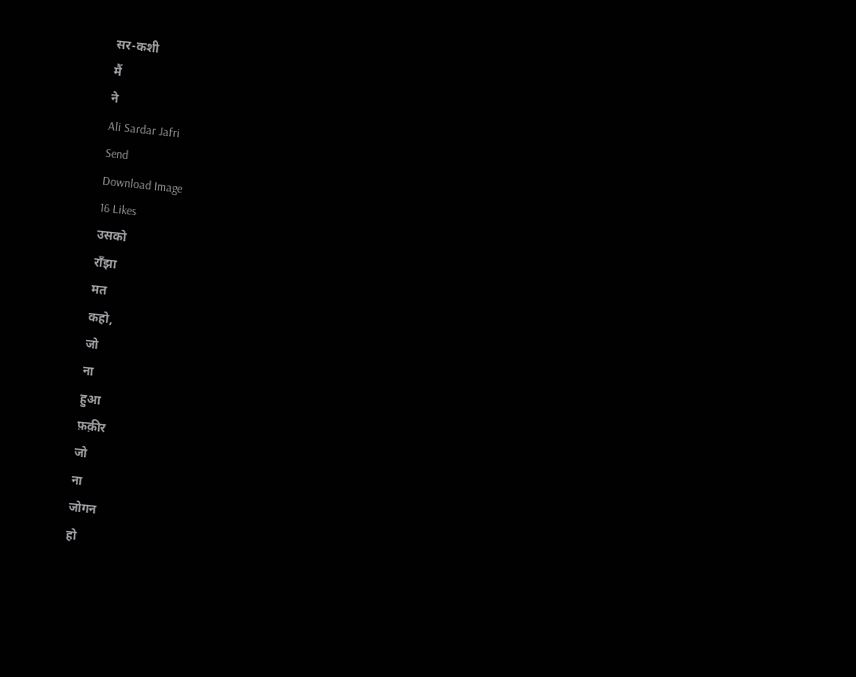सर-कशी
मैं
ने
Ali Sardar Jafri
Send
Download Image
16 Likes
उसको
राँझा
मत
कहो,
जो
ना
हुआ
फ़क़ीर
जो
ना
जोगन
हो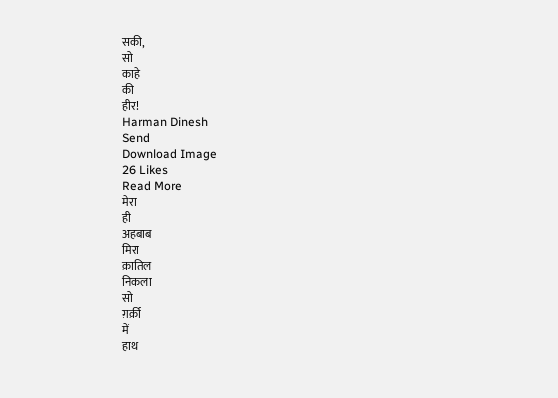सकी,
सो
काहे
की
हीर!
Harman Dinesh
Send
Download Image
26 Likes
Read More
मेरा
ही
अहबाब
मिरा
क़ातिल
निकला
सो
ग़र्क़ी
में
हाथ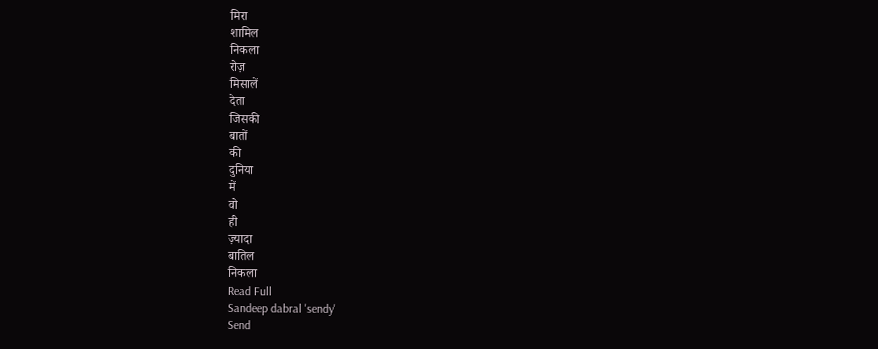मिरा
शामिल
निकला
रोज़
मिसालें
देता
जिसकी
बातों
की
दुनिया
में
वो
ही
ज़्यादा
बातिल
निकला
Read Full
Sandeep dabral 'sendy'
Send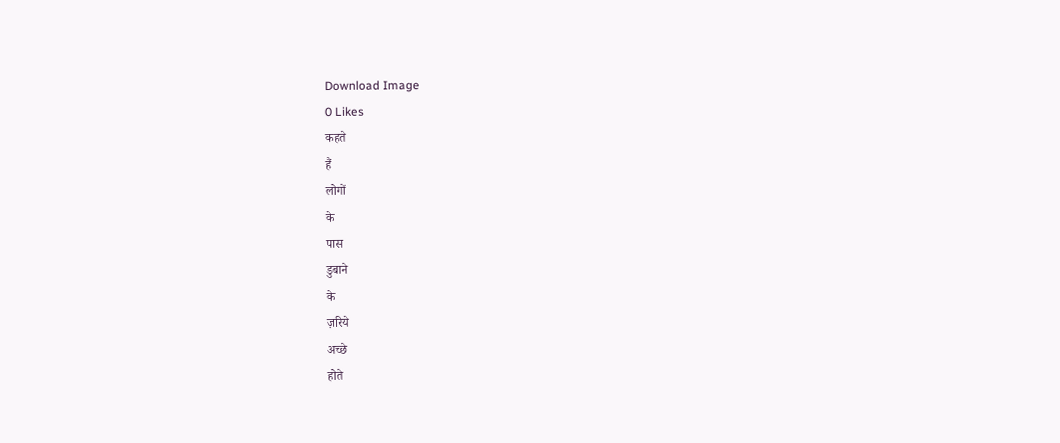Download Image
0 Likes
कहते
हैं
लोगों
के
पास
डुबाने
के
ज़रिये
अच्छे
होते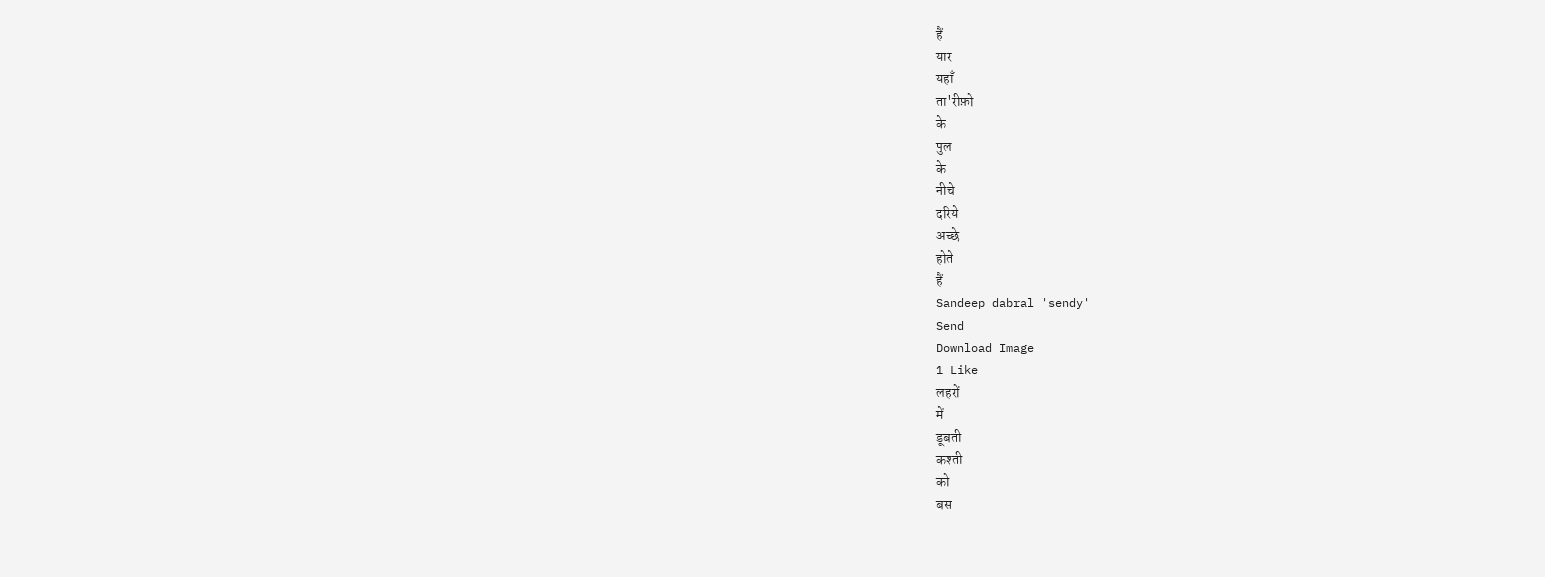हैं
यार
यहाँ
ता'रीफ़ो
के
पुल
के
नीचे
दरिये
अच्छे
होते
हैं
Sandeep dabral 'sendy'
Send
Download Image
1 Like
लहरों
में
डूबती
कश्ती
को
बस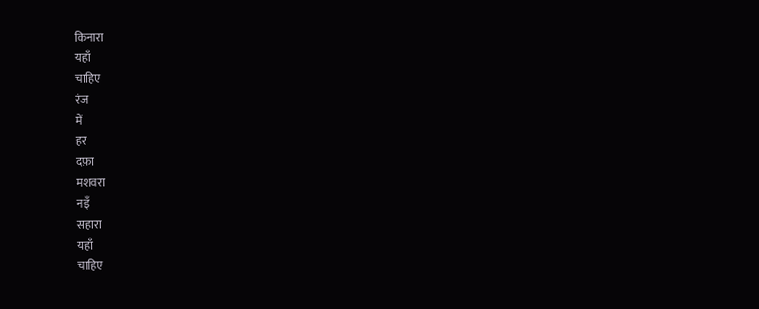किनारा
यहाँ
चाहिए
रंज
में
हर
दफ़ा
मशवरा
नइँ
सहारा
यहाँ
चाहिए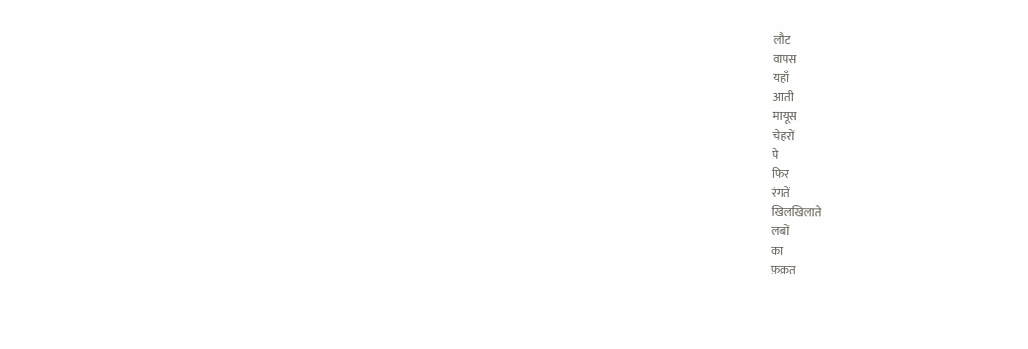लौट
वापस
यहाँ
आती
मायूस
चेहरों
पे
फिर
रंगतें
खिलखिलाते
लबों
का
फ़क़त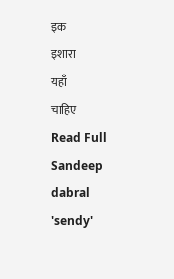इक
इशारा
यहाँ
चाहिए
Read Full
Sandeep dabral 'sendy'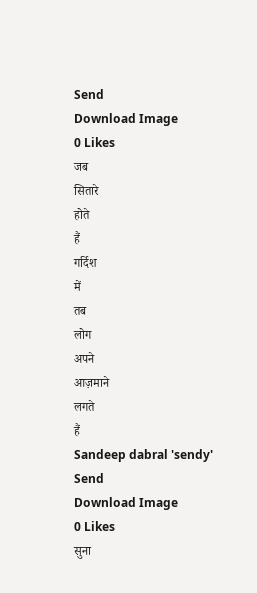Send
Download Image
0 Likes
जब
सितारे
होते
हैं
गर्दिश
में
तब
लोग
अपने
आज़माने
लगते
हैं
Sandeep dabral 'sendy'
Send
Download Image
0 Likes
सुना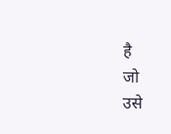है
जो
उसे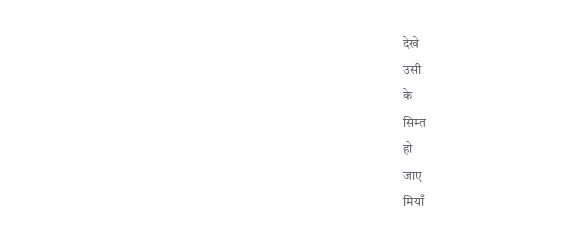देखे
उसी
के
सिम्त
हो
जाए
मियाँ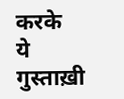करके
ये
गुस्ताख़ी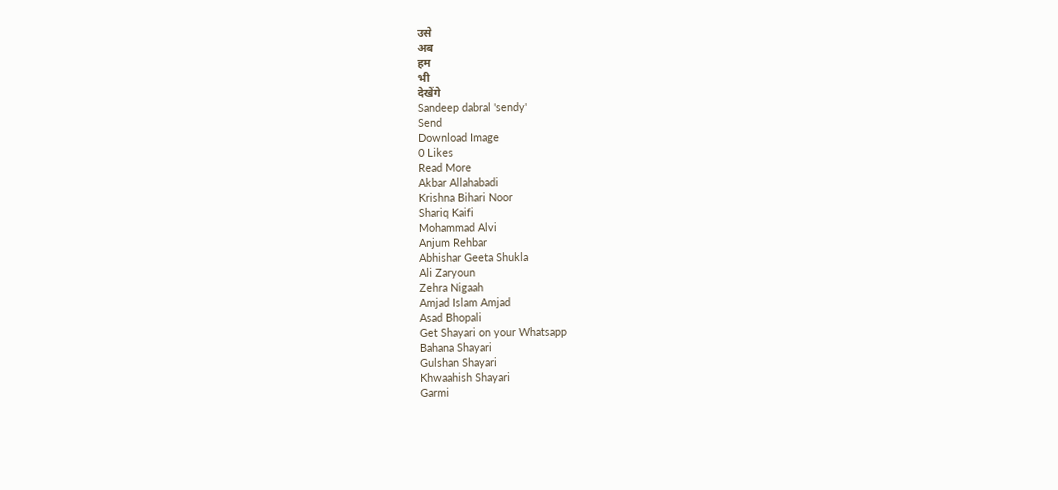उसे
अब
हम
भी
देखेंगे
Sandeep dabral 'sendy'
Send
Download Image
0 Likes
Read More
Akbar Allahabadi
Krishna Bihari Noor
Shariq Kaifi
Mohammad Alvi
Anjum Rehbar
Abhishar Geeta Shukla
Ali Zaryoun
Zehra Nigaah
Amjad Islam Amjad
Asad Bhopali
Get Shayari on your Whatsapp
Bahana Shayari
Gulshan Shayari
Khwaahish Shayari
Garmi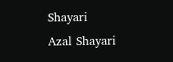Shayari
Azal Shayari